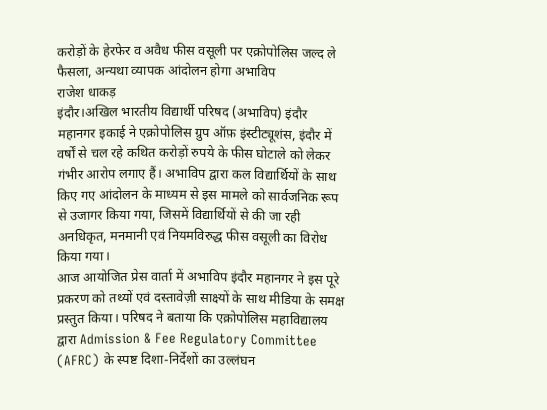करोड़ों के हेरफेर व अवैध फीस वसूली पर एक्रोपोलिस जल्द ले फैसला, अन्यथा व्यापक आंदोलन होगा अभाविप
राजेश धाकड़
इंदौर।अखिल भारतीय विद्यार्थी परिषद (अभाविप) इंदौर महानगर इकाई ने एक्रोपोलिस ग्रुप ऑफ़ इंस्टीट्यूशंस, इंदौर में वर्षों से चल रहे कथित करोड़ों रुपये के फीस घोटाले को लेकर गंभीर आरोप लगाए हैं। अभाविप द्वारा कल विद्यार्थियों के साथ किए गए आंदोलन के माध्यम से इस मामले को सार्वजनिक रूप से उजागर किया गया, जिसमें विद्यार्थियों से की जा रही अनधिकृत, मनमानी एवं नियमविरुद्ध फीस वसूली का विरोध किया गया।
आज आयोजित प्रेस वार्ता में अभाविप इंदौर महानगर ने इस पूरे प्रकरण को तथ्यों एवं दस्तावेज़ी साक्ष्यों के साथ मीडिया के समक्ष प्रस्तुत किया। परिषद ने बताया कि एक्रोपोलिस महाविद्यालय द्वारा Admission & Fee Regulatory Committee (AFRC) के स्पष्ट दिशा-निर्देशों का उल्लंघन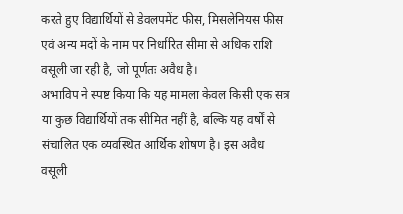करते हुए विद्यार्थियों से डेवलपमेंट फीस, मिसलेनियस फीस एवं अन्य मदों के नाम पर निर्धारित सीमा से अधिक राशि वसूली जा रही है, जो पूर्णतः अवैध है।
अभाविप ने स्पष्ट किया कि यह मामला केवल किसी एक सत्र या कुछ विद्यार्थियों तक सीमित नहीं है, बल्कि यह वर्षों से संचालित एक व्यवस्थित आर्थिक शोषण है। इस अवैध वसूली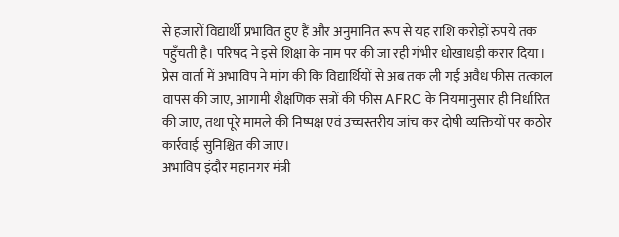से हजारों विद्यार्थी प्रभावित हुए हैं और अनुमानित रूप से यह राशि करोड़ों रुपये तक पहुँचती है। परिषद ने इसे शिक्षा के नाम पर की जा रही गंभीर धोखाधड़ी करार दिया।
प्रेस वार्ता में अभाविप ने मांग की कि विद्यार्थियों से अब तक ली गई अवैध फीस तत्काल वापस की जाए, आगामी शैक्षणिक सत्रों की फीस AFRC के नियमानुसार ही निर्धारित की जाए, तथा पूरे मामले की निष्पक्ष एवं उच्चस्तरीय जांच कर दोषी व्यक्तियों पर कठोर कार्रवाई सुनिश्चित की जाए।
अभाविप इंदौर महानगर मंत्री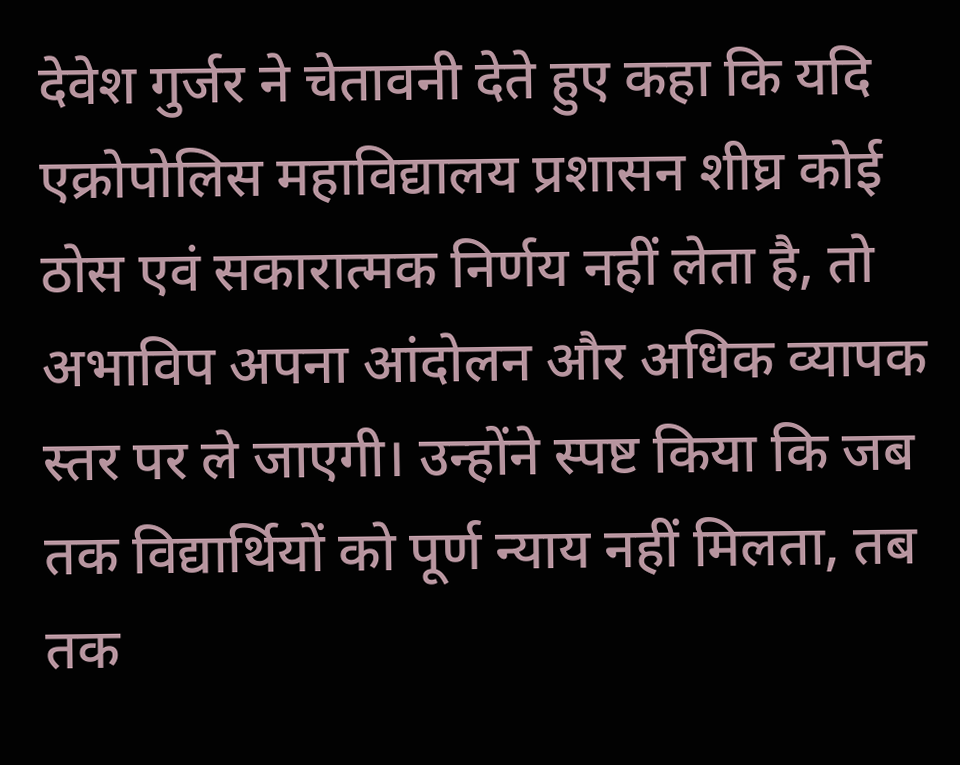देवेश गुर्जर ने चेतावनी देते हुए कहा कि यदि एक्रोपोलिस महाविद्यालय प्रशासन शीघ्र कोई ठोस एवं सकारात्मक निर्णय नहीं लेता है, तो अभाविप अपना आंदोलन और अधिक व्यापक स्तर पर ले जाएगी। उन्होंने स्पष्ट किया कि जब तक विद्यार्थियों को पूर्ण न्याय नहीं मिलता, तब तक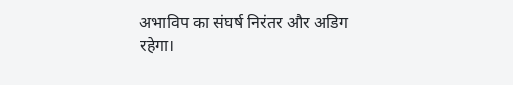अभाविप का संघर्ष निरंतर और अडिग रहेगा।